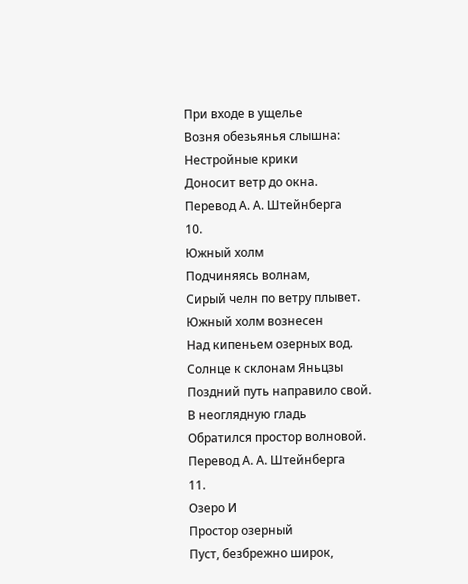При входе в ущелье
Возня обезьянья слышна:
Нестройные крики
Доносит ветр до окна.
Перевод А. А. Штейнберга
10.
Южный холм
Подчиняясь волнам,
Сирый челн по ветру плывет.
Южный холм вознесен
Над кипеньем озерных вод.
Солнце к склонам Яньцзы
Поздний путь направило свой.
В неоглядную гладь
Обратился простор волновой.
Перевод А. А. Штейнберга
11.
Озеро И
Простор озерный
Пуст, безбрежно широк,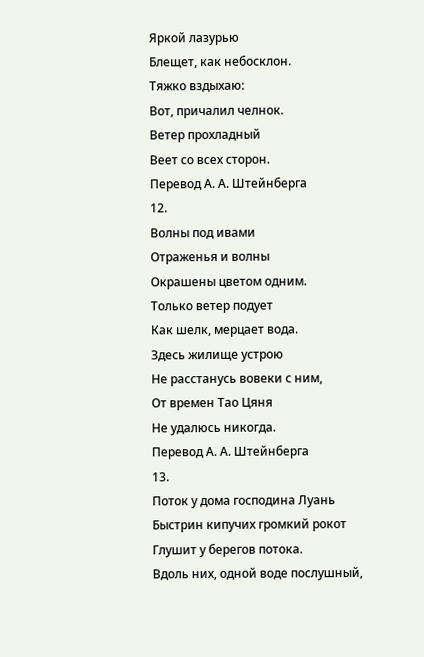Яркой лазурью
Блещет, как небосклон.
Тяжко вздыхаю:
Вот, причалил челнок.
Ветер прохладный
Веет со всех сторон.
Перевод А. А. Штейнберга
12.
Волны под ивами
Отраженья и волны
Окрашены цветом одним.
Только ветер подует
Как шелк, мерцает вода.
Здесь жилище устрою
Не расстанусь вовеки с ним,
От времен Тао Цяня
Не удалюсь никогда.
Перевод А. А. Штейнберга
13.
Поток у дома господина Луань
Быстрин кипучих громкий рокот
Глушит у берегов потока.
Вдоль них, одной воде послушный,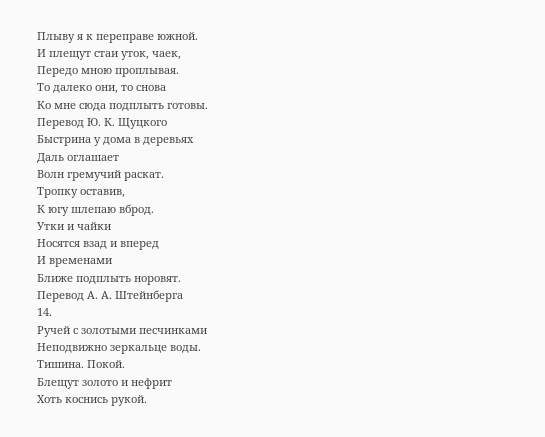Плыву я к переправе южной.
И плещут стаи уток, чаек,
Передо мною проплывая.
То далеко они, то снова
Ко мне сюда подплыть готовы.
Перевод Ю. К. Щуцкого
Быстрина у дома в деревьях
Даль оглашает
Волн гремучий раскат.
Тропку оставив,
К югу шлепаю вброд.
Утки и чайки
Носятся взад и вперед
И временами
Ближе подплыть норовят.
Перевод А. А. Штейнберга
14.
Ручей с золотыми песчинками
Неподвижно зеркальце воды.
Тишина. Покой.
Блещут золото и нефрит
Хоть коснись рукой.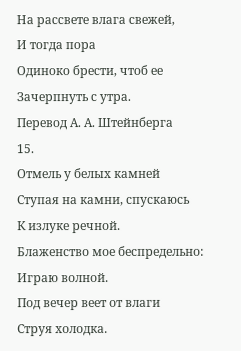На рассвете влага свежей,
И тогда пора
Одиноко брести, чтоб ее
Зачерпнуть с утра.
Перевод А. А. Штейнберга
15.
Отмель у белых камней
Ступая на камни, спускаюсь
К излуке речной.
Блаженство мое беспредельно:
Играю волной.
Под вечер веет от влаги
Струя холодка.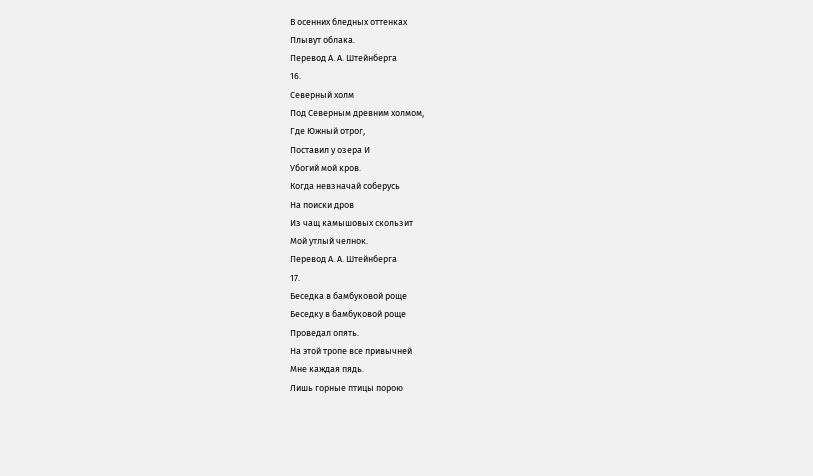В осенних бледных оттенках
Плывут облака.
Перевод А. А. Штейнберга
16.
Северный холм
Под Северным древним холмом,
Где Южный отрог,
Поставил у озера И
Убогий мой кров.
Когда невзначай соберусь
На поиски дров
Из чащ камышовых скользит
Мой утлый челнок.
Перевод А. А. Штейнберга
17.
Беседка в бамбуковой роще
Беседку в бамбуковой роще
Проведал опять.
На этой тропе все привычней
Мне каждая пядь.
Лишь горные птицы порою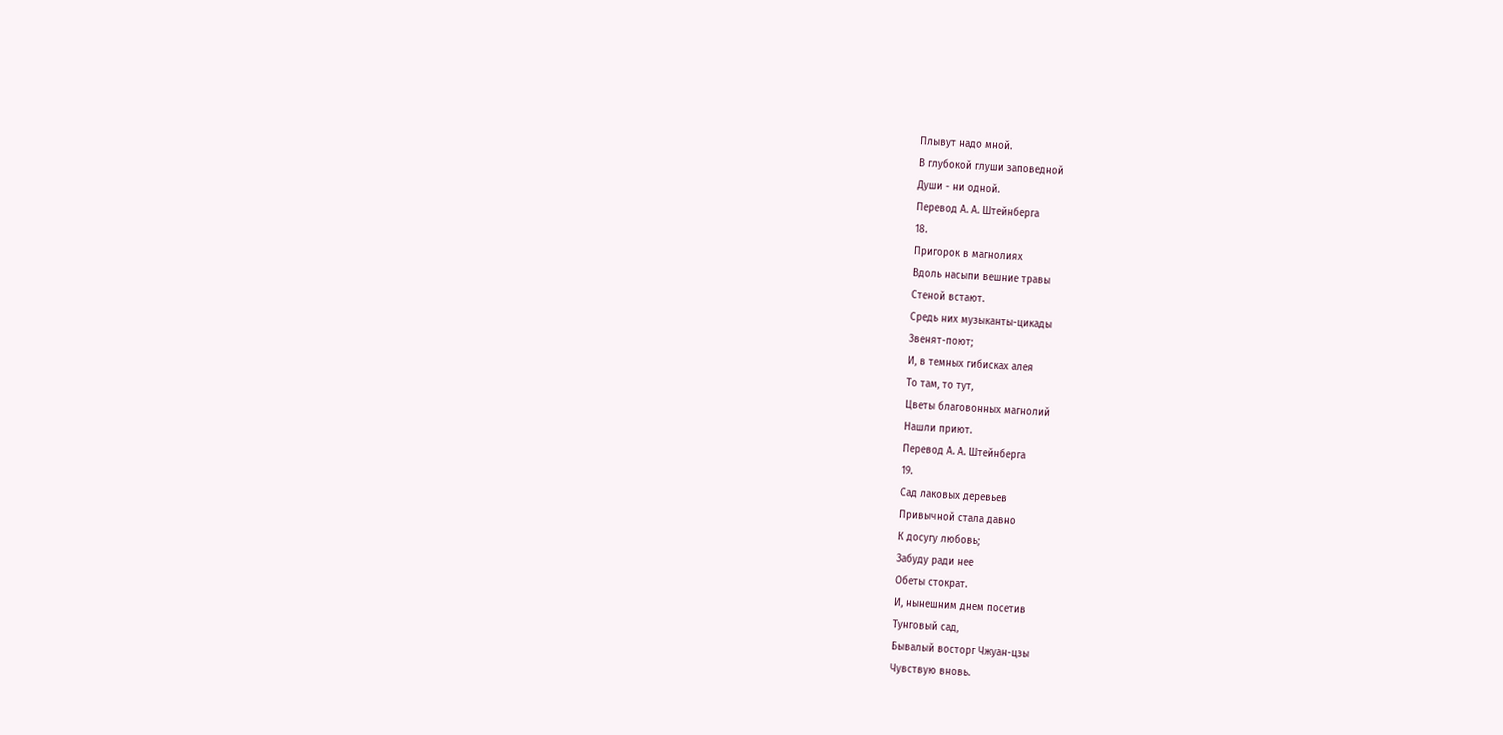Плывут надо мной.
В глубокой глуши заповедной
Души - ни одной.
Перевод А. А. Штейнберга
18.
Пригорок в магнолиях
Вдоль насыпи вешние травы
Стеной встают.
Средь них музыканты-цикады
Звенят-поют;
И, в темных гибисках алея
То там, то тут,
Цветы благовонных магнолий
Нашли приют.
Перевод А. А. Штейнберга
19.
Сад лаковых деревьев
Привычной стала давно
К досугу любовь;
Забуду ради нее
Обеты стократ.
И, нынешним днем посетив
Тунговый сад,
Бывалый восторг Чжуан-цзы
Чувствую вновь.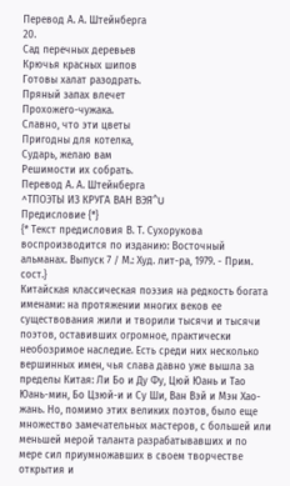Перевод А. А. Штейнберга
20.
Сад перечных деревьев
Крючья красных шипов
Готовы халат разодрать.
Пряный запах влечет
Прохожего-чужака.
Славно, что эти цветы
Пригодны для котелка,
Сударь, желаю вам
Решимости их собрать.
Перевод А. А. Штейнберга
^TПОЭТЫ ИЗ КРУГА ВАН ВЭЯ^U
Предисловие {*}
{* Текст предисловия В. Т. Сухорукова воспроизводится по изданию: Восточный альманах. Выпуск 7 / М.: Худ. лит-ра, 1979. - Прим. сост.}
Китайская классическая поэзия на редкость богата именами: на протяжении многих веков ее существования жили и творили тысячи и тысячи поэтов, оставивших огромное, практически необозримое наследие. Есть среди них несколько вершинных имен, чья слава давно уже вышла за пределы Китая: Ли Бо и Ду Фу, Цюй Юань и Тао Юань-мин, Бо Цзюй-и и Су Ши, Ван Вэй и Мэн Хао-жань. Но, помимо этих великих поэтов, было еще множество замечательных мастеров, с большей или меньшей мерой таланта разрабатывавших и по мере сил приумножавших в своем творчестве открытия и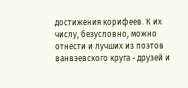достижения корифеев. К их числу, безусловно, можно отнести и лучших из поэтов ванвэевского круга - друзей и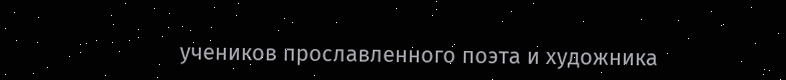учеников прославленного поэта и художника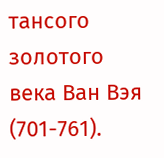тансого золотого века Ван Вэя (701-761).